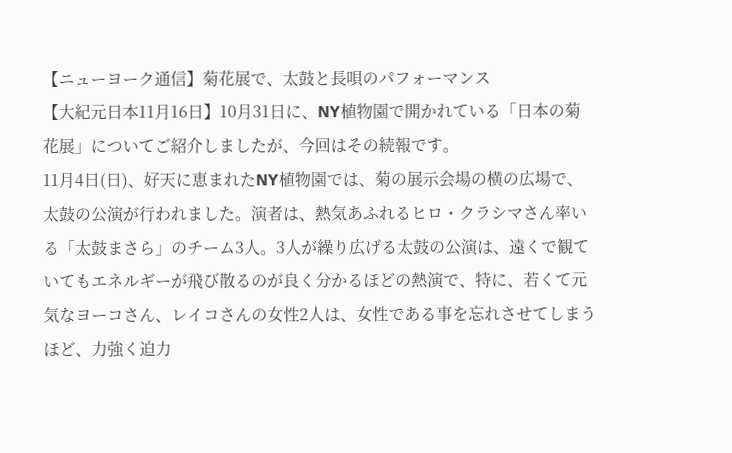【ニューヨーク通信】菊花展で、太鼓と長唄のパフォーマンス
【大紀元日本11月16日】10月31日に、NY植物園で開かれている「日本の菊花展」についてご紹介しましたが、今回はその続報です。
11月4日(日)、好天に恵まれたNY植物園では、菊の展示会場の横の広場で、太鼓の公演が行われました。演者は、熱気あふれるヒロ・クラシマさん率いる「太鼓まさら」のチーム3人。3人が繰り広げる太鼓の公演は、遠くで観ていてもエネルギーが飛び散るのが良く分かるほどの熱演で、特に、若くて元気なヨーコさん、レイコさんの女性2人は、女性である事を忘れさせてしまうほど、力強く迫力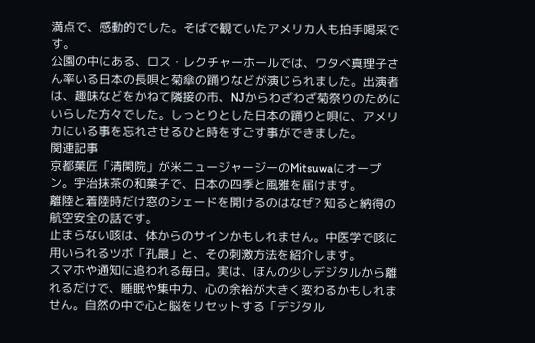満点で、感動的でした。そばで観ていたアメリカ人も拍手喝采です。
公園の中にある、ロス・レクチャーホールでは、ワタベ真理子さん率いる日本の長唄と菊傘の踊りなどが演じられました。出演者は、趣味などをかねて隣接の市、NJからわざわざ菊祭りのためにいらした方々でした。しっとりとした日本の踊りと唄に、アメリカにいる事を忘れさせるひと時をすごす事ができました。
関連記事
京都菓匠「清閑院」が米ニュージャージーのMitsuwaにオープン。宇治抹茶の和菓子で、日本の四季と風雅を届けます。
離陸と着陸時だけ窓のシェードを開けるのはなぜ? 知ると納得の航空安全の話です。
止まらない咳は、体からのサインかもしれません。中医学で咳に用いられるツボ「孔最」と、その刺激方法を紹介します。
スマホや通知に追われる毎日。実は、ほんの少しデジタルから離れるだけで、睡眠や集中力、心の余裕が大きく変わるかもしれません。自然の中で心と脳をリセットする「デジタル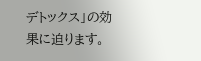デトックス」の効果に迫ります。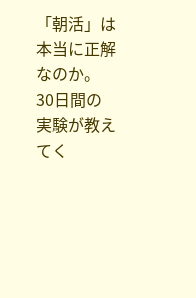「朝活」は本当に正解なのか。30日間の実験が教えてく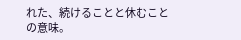れた、続けることと休むことの意味。